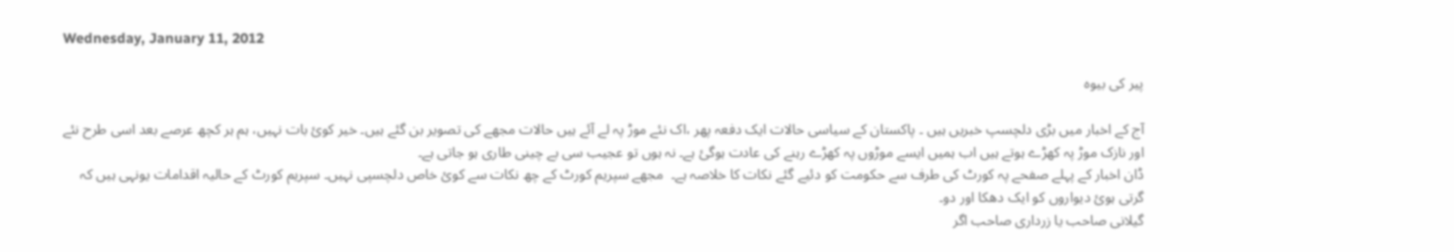Wednesday, January 11, 2012

پیر کی بیوہ

آج کے اخبار میں بڑی دلچسپ خبریں ہیں ۔ پاکستان کے سیاسی حالات ایک دفعہ پھر ،اک نئے موڑ پہ لے آئے ہیں حالات مجھے کی تصویر بن گئے ہیں۔ خیر کوئ بات نہیں، ہم ہر کچھ عرصے بعد اسی طرح نئے اور نازک موڑ پہ کھڑے ہوتے ہیں اب ہمیں ایسے موڑوں پہ کھڑے رہنے کی عادت ہوگئ ہے۔ نہ ہوں تو عجیب سی بے چینی طاری ہو جاتی ہے۔
ڈان اخبار کے پہلے صفحے پہ کورٹ کی طرف سے حکومت کو دئیے گئے نکات کا خلاصہ ہے۔  مجھے سپریم کورٹ کے چھ نکات سے کوئ خاص دلچسپی نہیں۔ سپریم کورٹ کے حالیہ اقدامات یونہی ہیں کہ گرتی ہوئ دیواروں کو ایک دھکا اور دو۔
گیلانی صاحب یا زرداری صاحب اگر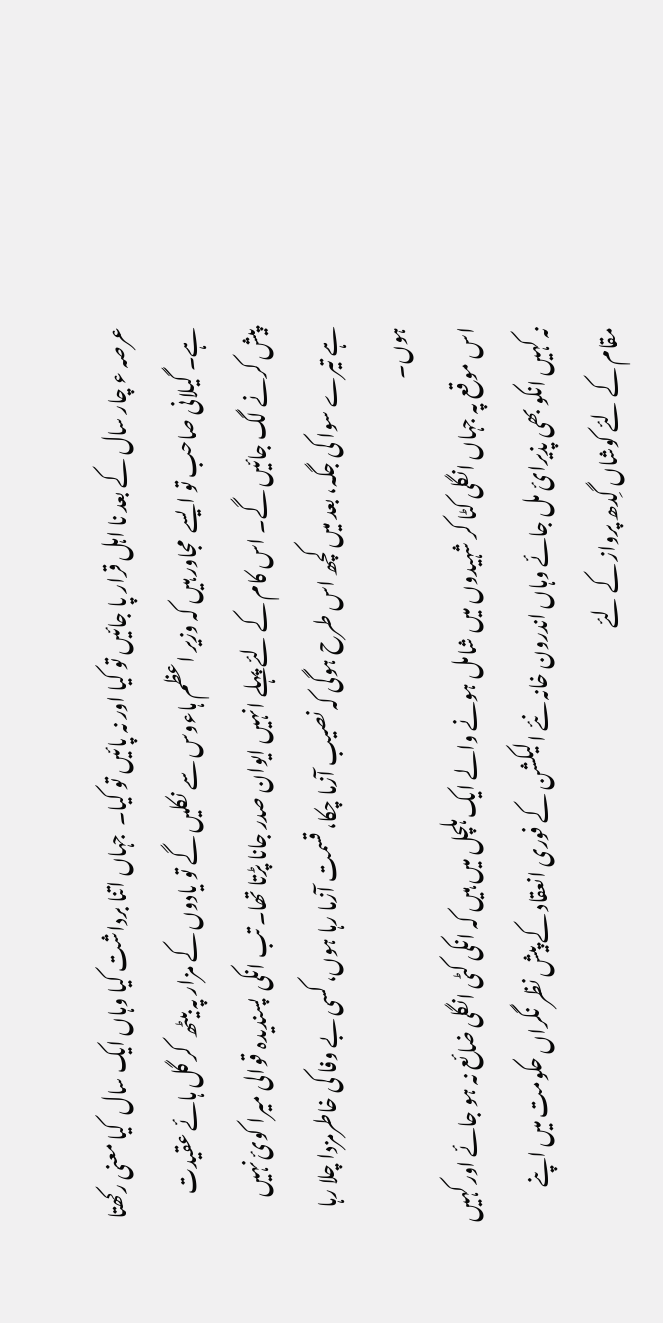عرصہ ء چار سال کے بعد نا اہل قرار پا جائیں تو کیا اور نہ پائیں تو کیا۔  جہاں اتنا برداشت کیا وہاں ایک سال  کیا معنی رکھتا ہے۔ گیلانی صاحب تو ایسے  مجاور ہیں کہ وزیر اعظم ہاءوس سے نکلیں گے تو یادوں کے مزار پہ بیٹھ  کر گل ہائے عقیدت پیش کرنے لگ جائیں گے۔ اس کام کے لئے پہلے انہیں ایوان صدر جانا پڑتا تھا۔ تب انکی  پسندیدہ قوالی میرا کوئ نہیں ہے تیرے سوا کی جگہ، بعد میں کچھ اس طرح ہوگی کہ نصیب آزما چکا، قسمت آزما رہا ہوں، کسی بے وفا کی خاطرمزدا چلا رہا ہوں۔
اس موقع پہ جہاں انگلی کٹا کر شہیدوں میں شامل ہونے والے ایک ہلچل میں ہیں کہ انکی کٹی انگلی ضائع نہ ہو جائے اور کہیں نہ کہیں انکو بھی پذیرائ مل جائے وہاں اندرون خانہ نئے الیکشن کے فوری انعقاد کے پیش نظر نگراں حکومت میں اپنے مقام کے لئے کوشاں گِدھ پرواز کے لئے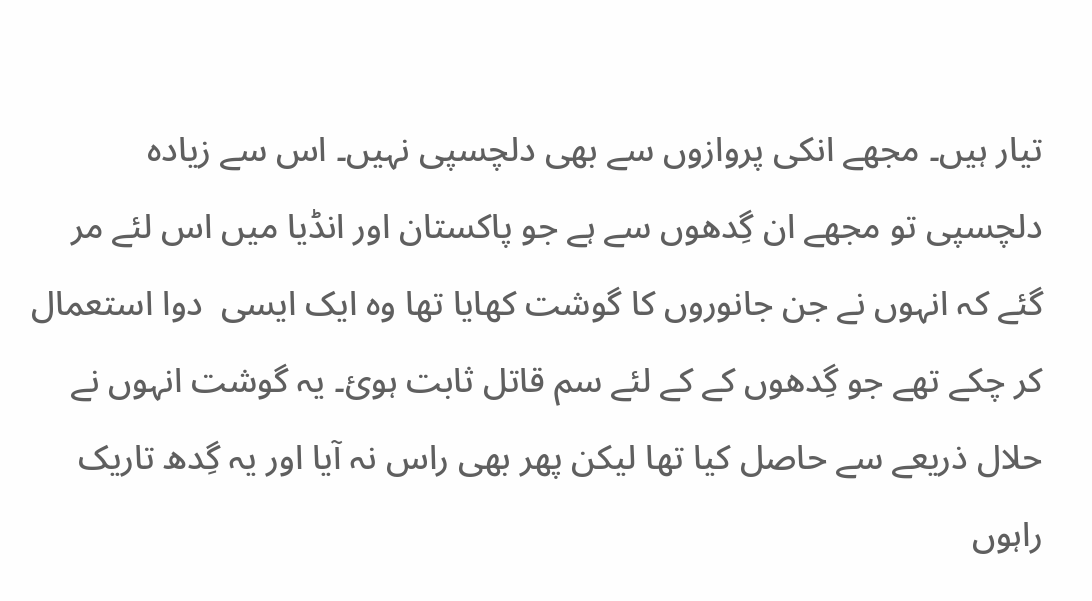تیار ہیں۔ مجھے انکی پروازوں سے بھی دلچسپی نہیں۔ اس سے زیادہ دلچسپی تو مجھے ان گِدھوں سے ہے جو پاکستان اور انڈیا میں اس لئے مر گئے کہ انہوں نے جن جانوروں کا گوشت کھایا تھا وہ ایک ایسی  دوا استعمال کر چکے تھے جو گِدھوں کے کے لئے سم قاتل ثابت ہوئ۔ یہ گوشت انہوں نے حلال ذریعے سے حاصل کیا تھا لیکن پھر بھی راس نہ آیا اور یہ گِدھ تاریک راہوں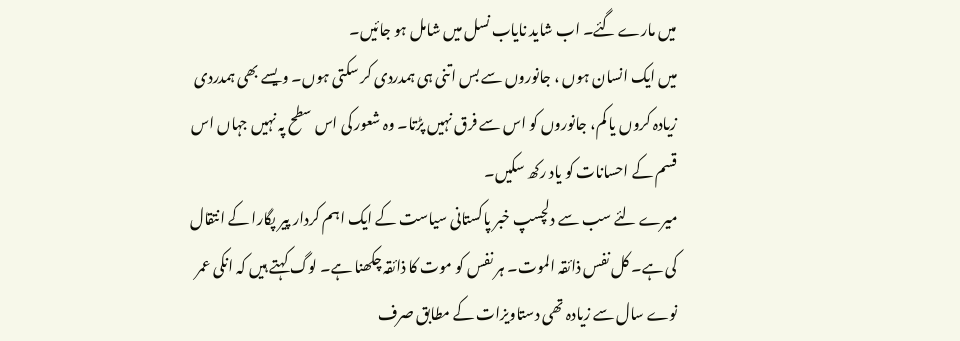میں مارے گئے۔ اب شاید نایاب نسل میں شامل ہو جائیں۔
میں ایک انسان ہوں ، جانوروں سے بس اتنی ہی ہمدردی کر سکتی ہوں۔ ویسے بھی ہمدردی زیادہ کروں یا کم، جانوروں کو اس سے فرق نہیں پڑتا۔ وہ شعور کی اس سطح پہ نہیں جہاں اس قسم کے احسانات کو یاد رکھ سکیں۔
میرے لئے سب سے دلچسپ خبر پاکستانی سیاست کے ایک اہم کردار پیر پگارا کے انتقال کی ہے۔ کل نفس ذائقہ الموت۔ ہر نفس کو موت کا ذائقہ چکھنا ہے۔ لوگ کہتے ہیں کہ انکی عمر نوے سال سے زیادہ تھی دستاویزات کے مطابق صرف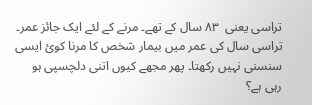تراسی یعنی  ۸۳ سال کے تھے۔ مرنے کے لئے ایک جائز عمر۔  تراسی سال کی عمر میں بیمار شخص کا مرنا کوئ ایسی سنسنی نہیں رکھتا۔ پھر مجھے کیوں اتنی دلچسپی ہو رہی ہے؟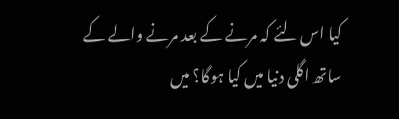کیا اس لئے کہ مرنے کے بعد مرنے والے کے ساتھ اگلی دنیا میں کیا ہوگا؟ میں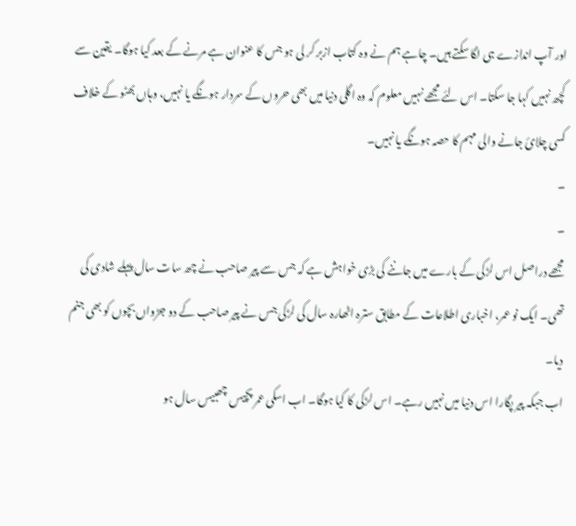اور آپ اندازے ہی لگا سکتے ہیں۔ چاہے ہم نے وہ کتاب ازبر کر لی ہو جس کا عنوان ہے مرنے کے بعد کیا ہوگا۔ یقین سے کچھ نہیں کہا جا سکتا۔ اس لئے مجھے نہیں معلوم کہ وہ اگلی دنیا میں بھی حروں کے سردار ہونگے یا نہیں، وہاں بھٹو کے خلاف کسی چلائ جانے والی مہم کا حصہ ہونگے یا نہیں۔
۔
۔
مجھے دراصل اس لڑکی کے بارے میں جاننے کی بڑی خواہش ہے کہ جس سے پیر صاحب نے چھ سات سال پہلے شادی کی تھی۔ ایک نو عمر، اخباری اطلاعات کے مطابق سترہ اٹھارہ سال کی لڑکی جس نے پیر صاحب کے دو جڑواں بچوں کو بھی جنم دیا۔
اب جبکہ پیر پگارا اس دنیا میں نہیں رہے۔ اس لڑکی کا کیا ہوگا۔ اب اسکی عمر پچیس چھبیس سال ہو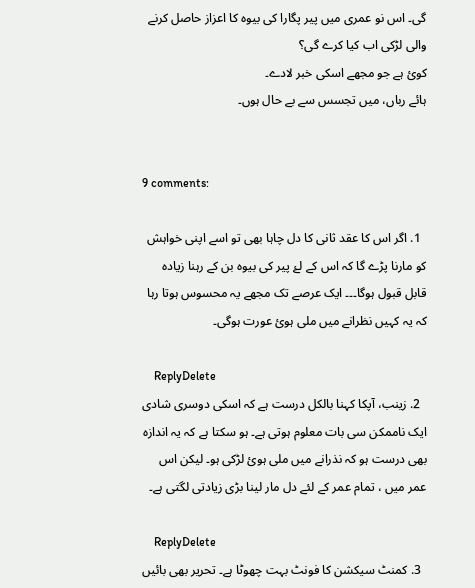گی۔ اس نو عمری میں پیر پگارا کی بیوہ کا اعزاز حاصل کرنے والی لڑکی اب کیا کرے گی؟
کوئ ہے جو مجھے اسکی خبر لادے۔
ہائے رباں، میں تجسس سے بے حال ہوں۔


9 comments:

  1. اگر اس کا عقد ثانی کا دل چاہا بھی تو اسے اپنی خواہش کو مارنا پڑے گا کہ اس کے لۓ پیر کی بیوہ بن کے رہنا زیادہ قابل قبول ہوگا۔۔۔ ایک عرصے تک مجھے یہ محسوس ہوتا رہا کہ یہ کہیں نظرانے میں ملی ہوئ عورت ہوگی۔

    ReplyDelete
  2. زینب، آپکا کہنا بالکل درست ہے کہ اسکی دوسری شادی ایک ناممکن سی بات معلوم ہوتی ہے۔ ہو سکتا ہے کہ یہ اندازہ بھی درست ہو کہ نذرانے میں ملی ہوئ لڑکی ہو۔ لیکن اس عمر میں ، تمام عمر کے لئے دل مار لینا بڑی زیادتی لگتی ہے۔

    ReplyDelete
  3. کمنٹ سیکشن کا فونٹ بہت چھوٹا ہے۔ تحریر بھی بائیں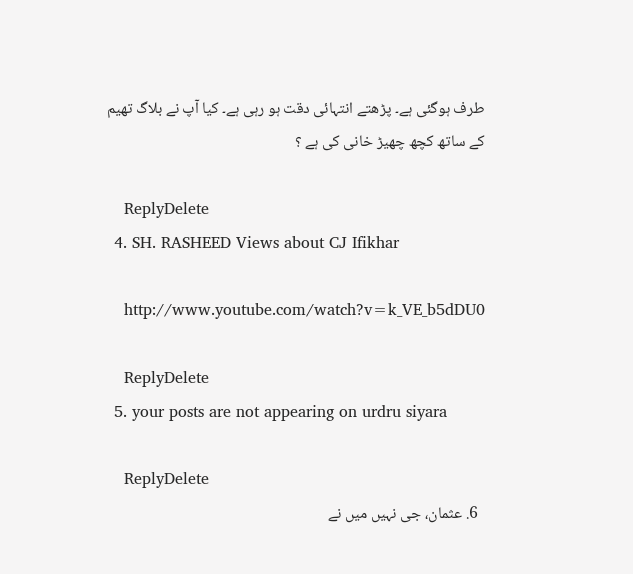طرف ہوگئی ہے۔ پڑھتے انتہائی دقت ہو رہی ہے۔ کیا آپ نے بلاگ تھیم کے ساتھ کچھ چھیڑ خانی کی ہے ؟

    ReplyDelete
  4. SH. RASHEED Views about CJ Ifikhar

    http://www.youtube.com/watch?v=k_VE_b5dDU0

    ReplyDelete
  5. your posts are not appearing on urdru siyara

    ReplyDelete
  6. عثمان، جی نہیں میں نے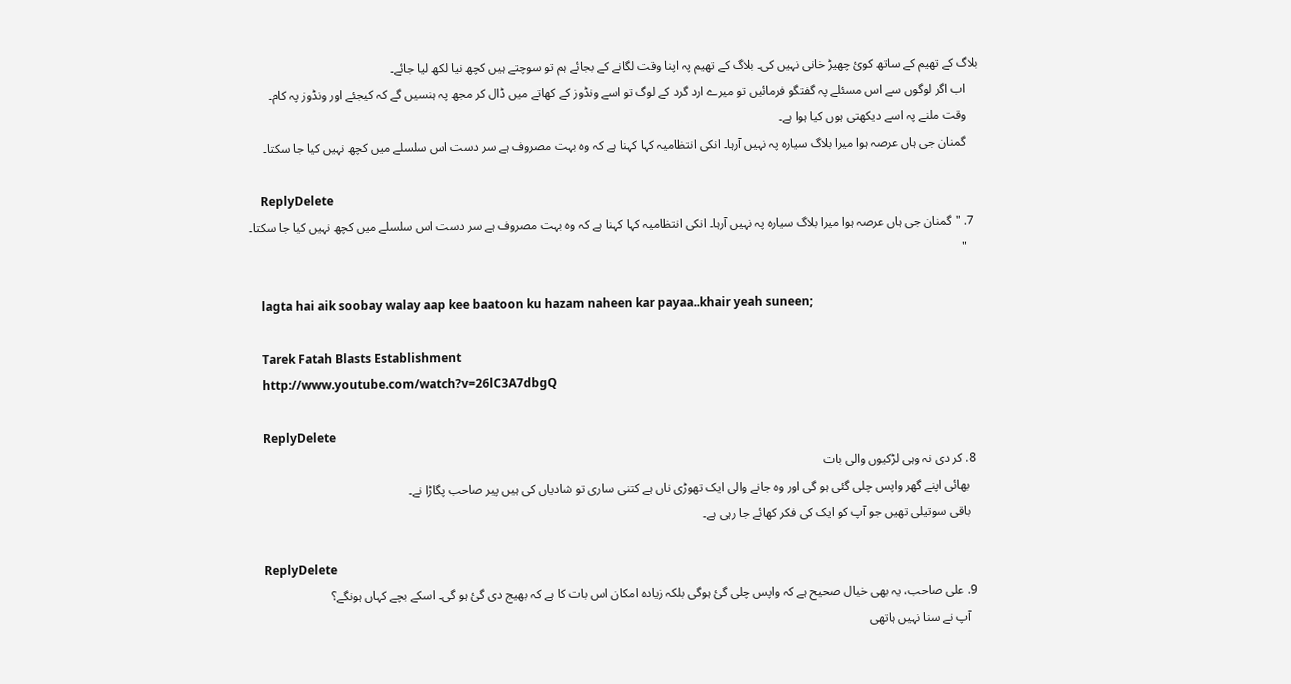بلاگ کے تھیم کے ساتھ کوئ چھیڑ خانی نہیں کی۔ بلاگ کے تھیم پہ اپنا وقت لگانے کے بجائے ہم تو سوچتے ہیں کچھ نیا لکھ لیا جائے۔
    اب اگر لوگوں سے اس مسئلے پہ گفتگو فرمائیں تو میرے ارد گرد کے لوگ تو اسے ونڈوز کے کھاتے میں ڈال کر مجھ پہ ہنسیں گے کہ کیجئے اور ونڈوز پہ کام۔
    وقت ملنے پہ اسے دیکھتی ہوں کیا ہوا ہے۔
    گمنان جی ہاں عرصہ ہوا میرا بلاگ سیارہ پہ نہیں آرہا۔ انکی انتظامیہ کہا کہنا ہے کہ وہ بہت مصروف ہے سر دست اس سلسلے میں کچھ نہیں کیا جا سکتا۔

    ReplyDelete
  7. "گمنان جی ہاں عرصہ ہوا میرا بلاگ سیارہ پہ نہیں آرہا۔ انکی انتظامیہ کہا کہنا ہے کہ وہ بہت مصروف ہے سر دست اس سلسلے میں کچھ نہیں کیا جا سکتا۔
    "

    lagta hai aik soobay walay aap kee baatoon ku hazam naheen kar payaa..khair yeah suneen;

    Tarek Fatah Blasts Establishment
    http://www.youtube.com/watch?v=26lC3A7dbgQ

    ReplyDelete
  8. کر دی نہ وہی لڑکیوں والی بات
    بھائی اپنے گھر واپس چلی گئی ہو گی اور وہ جانے والی ایک تھوڑی ناں ہے کتنی ساری تو شادیاں کی ہیں پیر صاحب پگاڑا نے۔
    باقی سوتیلی تھیں جو آپ کو ایک کی فکر کھائے جا رہی ہے۔

    ReplyDelete
  9. علی صاحب، یہ بھی خیال صحیح ہے کہ واپس چلی گئ ہوگی بلکہ زیادہ امکان اس بات کا ہے کہ بھیج دی گئ ہو گی۔ اسکے بچے کہاں ہونگے؟
    آپ نے سنا نہیں ہاتھی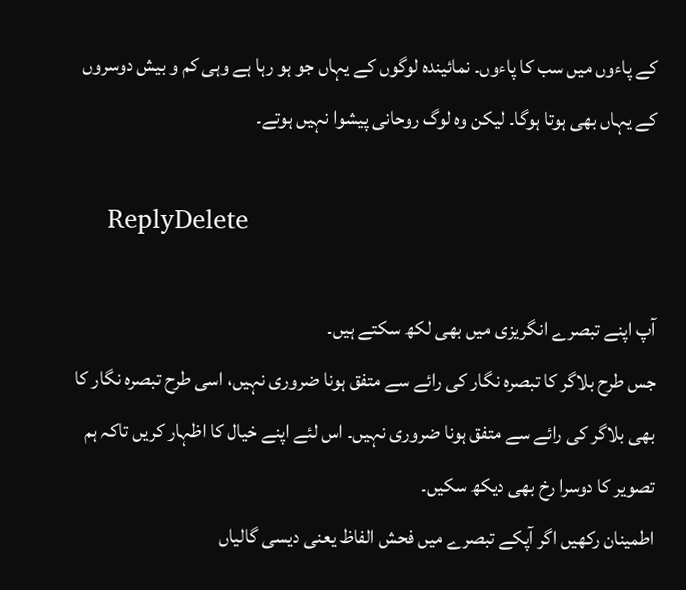کے پاءوں میں سب کا پاءوں۔ نمائیندہ لوگوں کے یہاں جو ہو رہا ہے وہی کم و بیش دوسروں کے یہاں بھی ہوتا ہوگا۔ لیکن وہ لوگ روحانی پیشوا نہیں ہوتے۔

    ReplyDelete

آپ اپنے تبصرے انگریزی میں بھی لکھ سکتے ہیں۔
جس طرح بلاگر کا تبصرہ نگار کی رائے سے متفق ہونا ضروری نہیں، اسی طرح تبصرہ نگار کا بھی بلاگر کی رائے سے متفق ہونا ضروری نہیں۔ اس لئے اپنے خیال کا اظہار کریں تاکہ ہم تصویر کا دوسرا رخ بھی دیکھ سکیں۔
اطمینان رکھیں اگر آپکے تبصرے میں فحش الفاظ یعنی دیسی گالیاں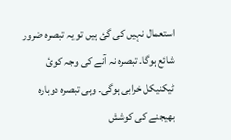استعمال نہیں کی گئ ہیں تو یہ تبصرہ ضرور شائع ہوگا۔ تبصرہ نہ آنے کی وجہ کوئ ٹیکنیکل خرابی ہوگی۔ وہی تبصرہ دوبارہ بھیجنے کی کوشش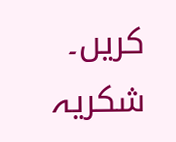کریں۔
شکریہ